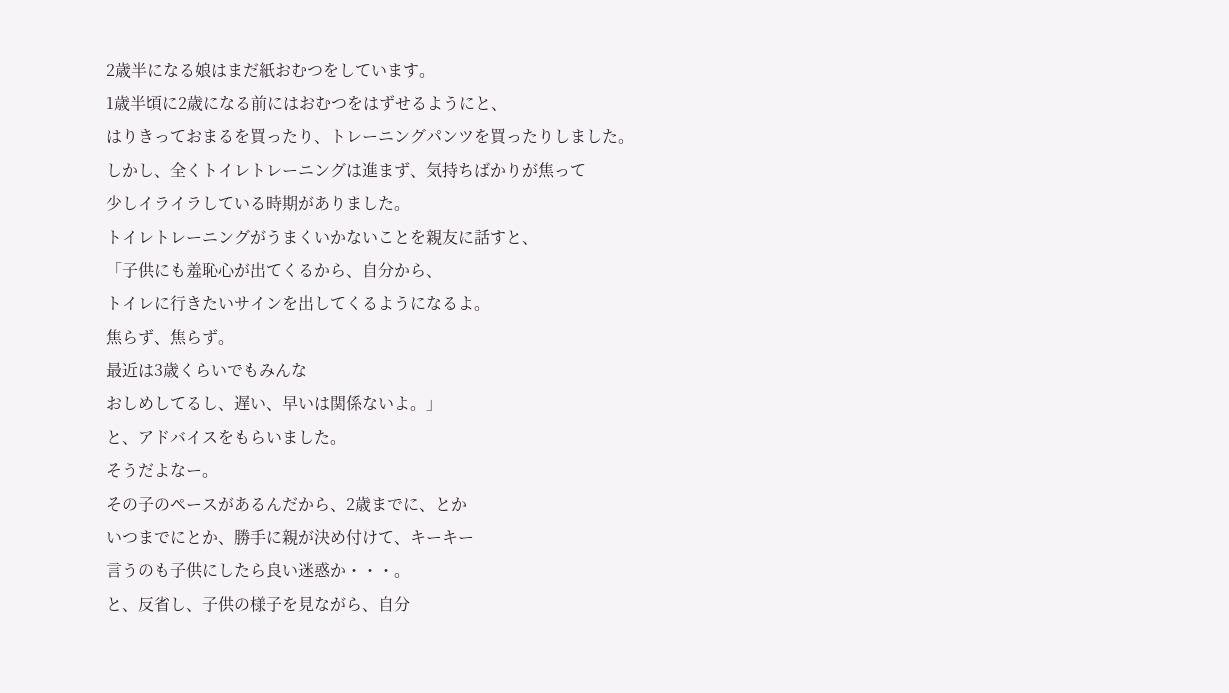2歳半になる娘はまだ紙おむつをしています。
1歳半頃に2歳になる前にはおむつをはずせるようにと、
はりきっておまるを買ったり、トレーニングパンツを買ったりしました。
しかし、全くトイレトレーニングは進まず、気持ちばかりが焦って
少しイライラしている時期がありました。
トイレトレーニングがうまくいかないことを親友に話すと、
「子供にも羞恥心が出てくるから、自分から、
トイレに行きたいサインを出してくるようになるよ。
焦らず、焦らず。
最近は3歳くらいでもみんな
おしめしてるし、遅い、早いは関係ないよ。」
と、アドバイスをもらいました。
そうだよなー。
その子のペースがあるんだから、2歳までに、とか
いつまでにとか、勝手に親が決め付けて、キーキー
言うのも子供にしたら良い迷惑か・・・。
と、反省し、子供の様子を見ながら、自分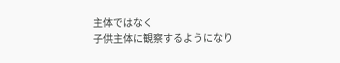主体ではなく
子供主体に観察するようになり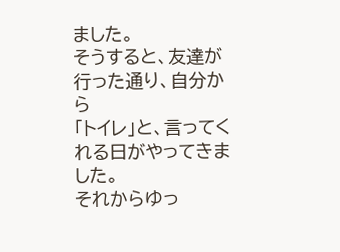ました。
そうすると、友達が行った通り、自分から
「トイレ」と、言ってくれる日がやってきました。
それからゆっ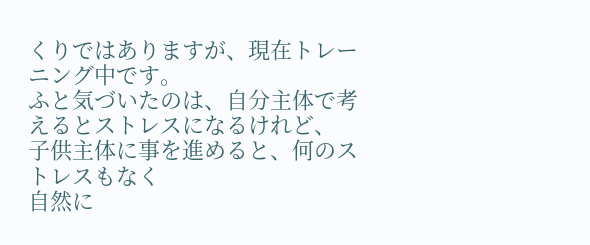くりではありますが、現在トレーニング中です。
ふと気づいたのは、自分主体で考えるとストレスになるけれど、
子供主体に事を進めると、何のストレスもなく
自然に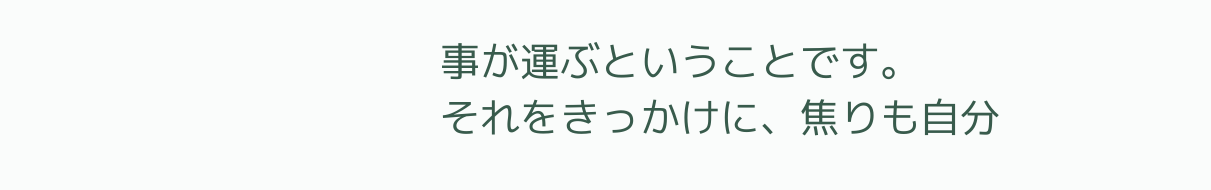事が運ぶということです。
それをきっかけに、焦りも自分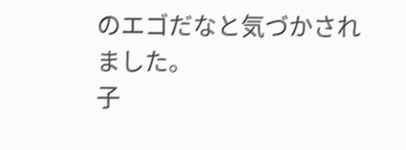のエゴだなと気づかされました。
子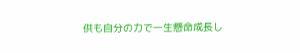供も自分の力で一生懸命成長し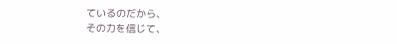ているのだから、
その力を信じて、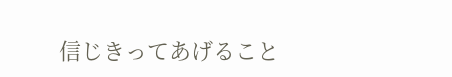信じきってあげること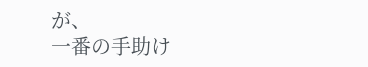が、
一番の手助け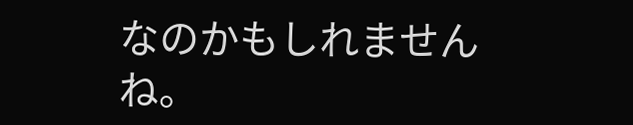なのかもしれませんね。